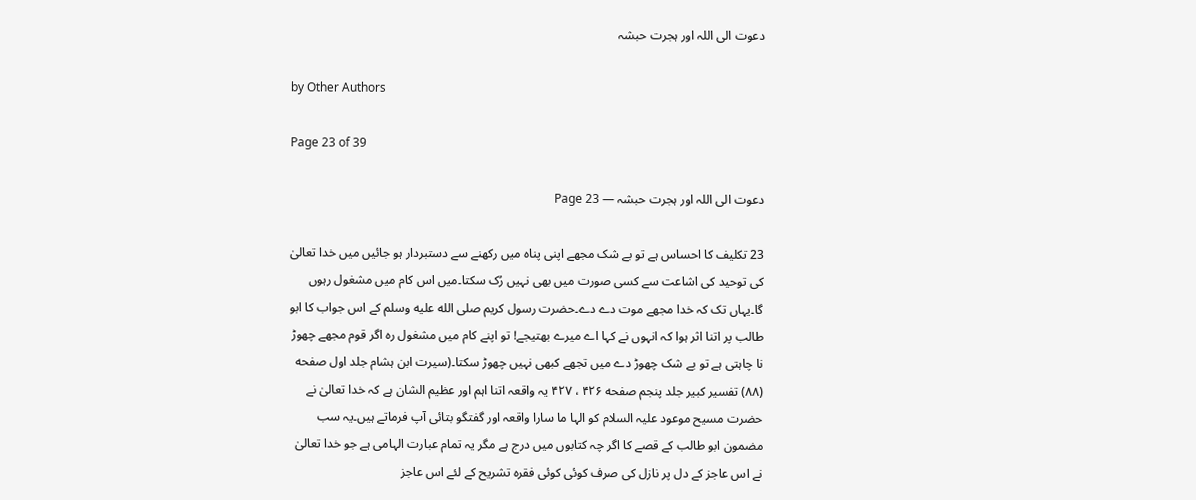دعوت الی اللہ اور ہجرت حبشہ

by Other Authors

Page 23 of 39

دعوت الی اللہ اور ہجرت حبشہ — Page 23

23 تکلیف کا احساس ہے تو بے شک مجھے اپنی پناہ میں رکھنے سے دستبردار ہو جائیں میں خدا تعالیٰ کی توحید کی اشاعت سے کسی صورت میں بھی نہیں رُک سکتا۔میں اس کام میں مشغول رہوں گا۔یہاں تک کہ خدا مجھے موت دے دے۔حضرت رسول کریم صلى الله عليه وسلم کے اس جواب کا ابو طالب پر اتنا اثر ہوا کہ انہوں نے کہا اے میرے بھتیجے! تو اپنے کام میں مشغول رہ اگر قوم مجھے چھوڑ نا چاہتی ہے تو بے شک چھوڑ دے میں تجھے کبھی نہیں چھوڑ سکتا۔(سیرت ابن ہشام جلد اول صفحه (۸۸) تفسیر کبیر جلد پنجم صفحه ۴۲۶ ، ۴۲۷ یہ واقعہ اتنا اہم اور عظیم الشان ہے کہ خدا تعالیٰ نے حضرت مسیح موعود علیہ السلام کو الہا ما سارا واقعہ اور گفتگو بتائی آپ فرماتے ہیں۔یہ سب مضمون ابو طالب کے قصے کا اگر چہ کتابوں میں درج ہے مگر یہ تمام عبارت الہامی ہے جو خدا تعالیٰ نے اس عاجز کے دل پر نازل کی صرف کوئی کوئی فقرہ تشریح کے لئے اس عاجز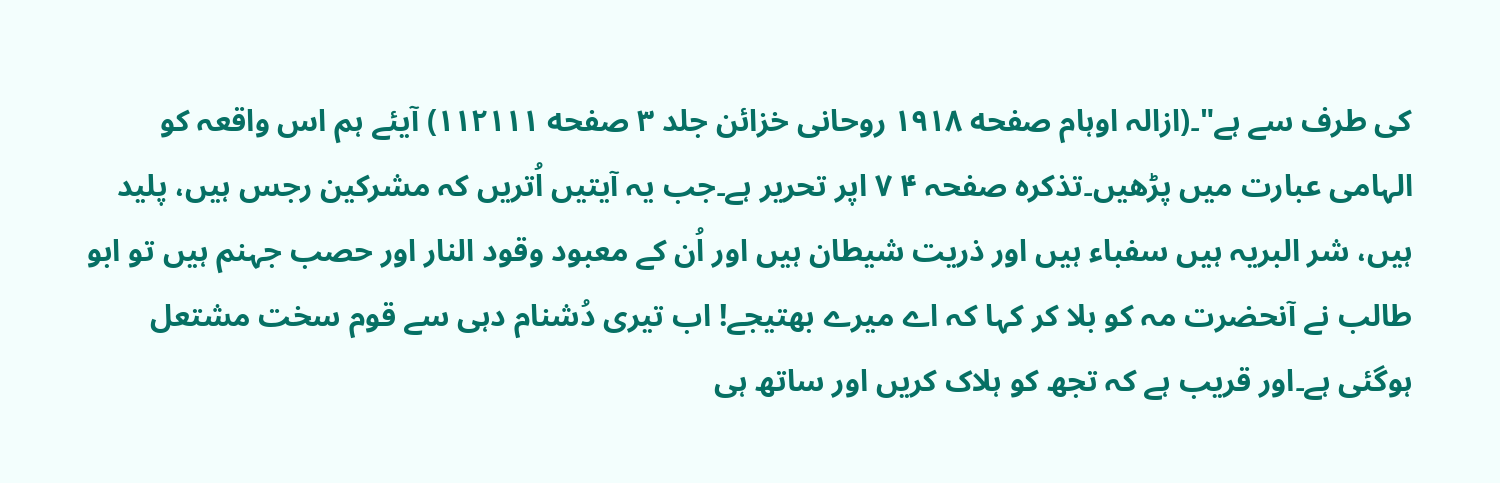کی طرف سے ہے"۔(ازالہ اوہام صفحه ۱۹۱۸ روحانی خزائن جلد ۳ صفحه ۱۱۲۱۱۱) آیئے ہم اس واقعہ کو الہامی عبارت میں پڑھیں۔تذکرہ صفحہ ۴ ۷ اپر تحریر ہے۔جب یہ آیتیں اُتریں کہ مشرکین رجس ہیں، پلید ہیں، شر البریہ ہیں سفباء ہیں اور ذریت شیطان ہیں اور اُن کے معبود وقود النار اور حصب جہنم ہیں تو ابو طالب نے آنحضرت مہ کو بلا کر کہا کہ اے میرے بھتیجے! اب تیری دُشنام دہی سے قوم سخت مشتعل ہوگئی ہے۔اور قریب ہے کہ تجھ کو ہلاک کریں اور ساتھ ہی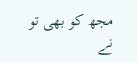مجھ کو بھی تو نے